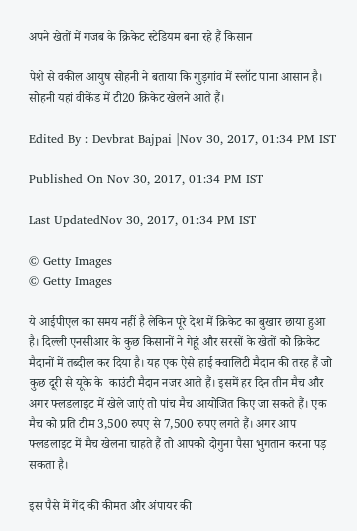अपने खेतों में गजब के क्रिकेट स्टेडियम बना रहे हैं किसान

पेशे से वकील आयुष सोहनी ने बताया कि गुड़गांव में स्लॉट पाना आसान है। सोहनी यहां वीकेंड में टी20 क्रिकेट खेलने आते हैं।

Edited By : Devbrat Bajpai |Nov 30, 2017, 01:34 PM IST

Published On Nov 30, 2017, 01:34 PM IST

Last UpdatedNov 30, 2017, 01:34 PM IST

© Getty Images
© Getty Images

ये आईपीएल का समय नहीं है लेकिन पूरे देश में क्रिकेट का बुखार छाया हुआ है। दिल्ली एनसीआर के कुछ किसानों ने गेहूं और सरसों के खेतों को क्रिकेट मैदानों में तब्दील कर दिया है। यह एक ऐसे हाई क्वालिटी मैदान की तरह हैं जो कुछ दूरी से यूके के  काउंटी मैदान नजर आते हैं। इसमें हर दिन तीन मैच और अगर फ्लडलाइट में खेले जाएं तो पांच मैच आयोजित किए जा सकते हैं। एक मैच को प्रति टीम 3,500 रुपए से 7,500 रुपए लगते हैं। अगर आप फ्लडलाइट में मैच खेलना चाहते हैं तो आपको दोगुना पैसा भुगतान करना पड़ सकता है।

इस पैसे में गेंद की कीमत और अंपायर की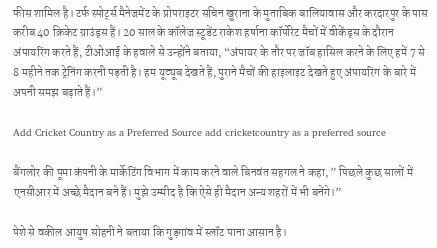फीस शामिल है। टर्फ स्पोर्ट्स मैनेजमेंट के प्रोपराइटर सचिन खुराना के मुताबिक बालियावास और करदारपुर के पास करीब 40 क्रिकेट ग्राउंड्स हैं। 20 साल के कॉलेज स्टूडेंट राकेश हर्षाना कॉर्पोरेट मैचों में वीकेंड्स के दौरान अंपायरिंग करते हैं, टीओआई के हवाले से उन्होंने बताया, “अंपायर के तौर पर जॉब हासिल करने के लिए हमें 7 से 8 महीने तक ट्रेनिंग करनी पड़ती है। हम यूट्यूब देखते हैं, पुराने मैचों की हाइलाइट देखते हुए अंपायरिंग के बारे में अपनी समझ बढ़ाते हैं।”

Add Cricket Country as a Preferred Source add cricketcountry as a preferred source

बैंगलोर की पूमा कंपनी के मार्केटिंग विभाग में काम करने वाले बिनवंत सहगल ने कहा, ” पिछले कुछ सालों में एनसीआर में अच्छे मैदान बने हैं। मुझे उम्मीद है कि ऐसे ही मैदान अन्य शहरों में भी बनेंगे।”

पेशे से वकील आयुष सोहनी ने बताया कि गुड़गांव में स्लॉट पाना आसान है।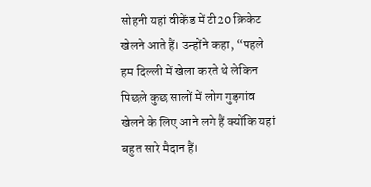सोहनी यहां वीकेंड में टी20 क्रिकेट खेलने आते हैं। उन्होंने कहा, “पहले हम दिल्ली में खेला करते थे लेकिन पिछले कुछ सालों में लोग गुड़गांव खेलने के लिए आने लगे हैं क्योंकि यहां बहुत सारे मैदान हैं।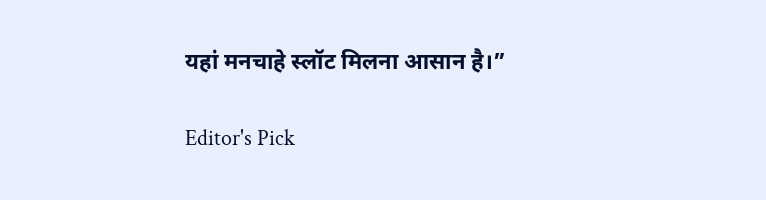यहां मनचाहे स्लॉट मिलना आसान है।”

Editor's Pick